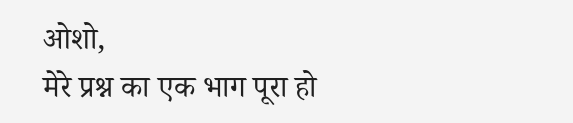ओशो,
मेरे प्रश्न का एक भाग पूरा हो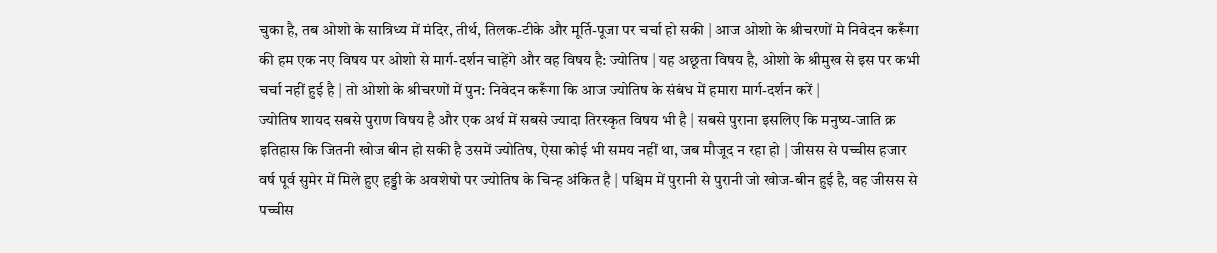चुका है, तब ओशो के सात्रिध्य में मंदिर, तीर्थ, तिलक-टीके और मूर्ति-पूजा पर चर्चा हो सकी | आज ओशो के श्रीचरणों मे निवेदन करूँगा की हम एक नए विषय पर ओशो से मार्ग-दर्शन चाहेंगे और वह विषय है: ज्योतिष | यह अछूता विषय है, ओशो के श्रीमुख से इस पर कभी चर्चा नहीं हुई है | तो ओशो के श्रीचरणों में पुन: निवेदन करूँगा कि आज ज्योतिष के संबंध में हमारा मार्ग-दर्शन करें |
ज्योतिष शायद सबसे पुराण विषय है और एक अर्थ में सबसे ज्यादा तिरस्कृत विषय भी है | सबसे पुराना इसलिए कि मनुष्य-जाति क्र इतिहास कि जितनी खोज बीन हो सकी है उसमें ज्योतिष, ऐसा कोई भी समय नहीं था, जब मौजूद न रहा हो | जीसस से पच्चीस हजार वर्ष पूर्व सुमेर में मिले हुए हड्डी के अवशेषो पर ज्योतिष के चिन्ह अंकित है | पश्चिम में पुरानी से पुरानी जो खोज-बीन हुई है, वह जीसस से पच्चीस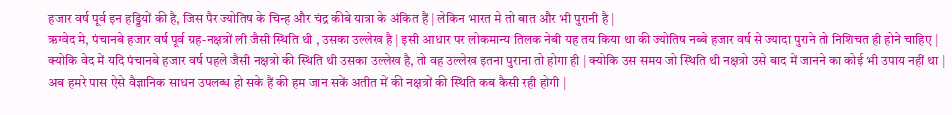हजार वर्ष पूर्व इन हड्डियों की है, जिस पैर ज्योतिष के चिन्ह और चंद्र कीबे यात्रा के अंकित हैं | लेकिन भारत मे तो बात और भी पुरानी है |
ऋग्वेद मे, पंचानबे हजार वर्ष पूर्व ग्रह-नक्षत्रों ली जैसी स्थिति थी , उसका उल्लेख है | इसी आधार पर लोकमान्य तिलक नेबी यह तय किया था की ज्योतिष नब्बे हजार वर्ष से ज्यादा पुराने तो निशिचत ही होने चाहिए | क्योकि वेद में यदि पंचानबे हजार वर्ष पहले जैसी नक्षत्रो की स्थिति थी उसका उल्लेख है, तो वह उल्लेख इतना पुराना तो होगा ही | क्योकि उस समय जो स्थिति थी नक्षत्रो उसे बाद में जानने का कोई भी उपाय नहीं था | अब हमरे पास ऐसे वैज्ञानिक साधन उपलब्ध हो सके हैं की हम जान सकें अतीत में की नक्षत्रों की स्थिति कब कैसी रही होगी |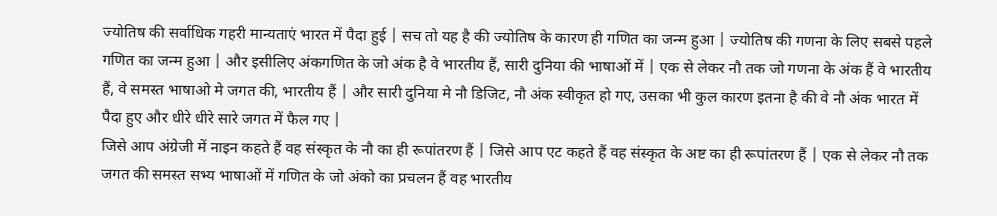ज्योतिष की सर्वाधिक गहरी मान्यताएं भारत में पैदा हुई | सच तो यह है की ज्योतिष के कारण ही गणित का जन्म हुआ | ज्योतिष की गणना के लिए सबसे पहले गणित का जन्म हुआ | और इसीलिए अंकगणित के जो अंक है वे भारतीय हैं, सारी दुनिया की भाषाओं में | एक से लेकर नौ तक जो गणना के अंक हैं वे भारतीय हैं, वे समस्त भाषाओ मे जगत की, भारतीय हैं | और सारी दुनिया मे नौ डिजिट, नौ अंक स्वीकृत हो गए, उसका भी कुल कारण इतना है की वे नौ अंक भारत में पैदा हुए और धीरे धीरे सारे जगत में फैल गए |
जिसे आप अंग्रेजी में नाइन कहते हैं वह संस्कृत के नौ का ही रूपांतरण हैं | जिसे आप एट कहते हैं वह संस्कृत के अष्ट का ही रूपांतरण हैं | एक से लेकर नौ तक जगत की समस्त सभ्य भाषाओं में गणित के जो अंको का प्रचलन हैं वह भारतीय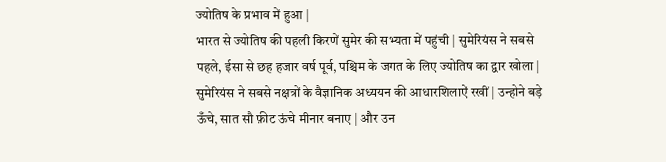ज्योतिष के प्रभाव में हुआ |
भारत से ज्योतिष की पहली किरणें सुमेर की सभ्यता में पहुंची | सुमेरियंस ने सबसे पहले, ईसा से छह हजार वर्ष पूर्व, पश्चिम के जगत के लिए ज्योतिष का द्वार खोला | सुमेरियंस ने सबसे नक्षत्रों के वैज्ञानिक अध्ययन की आधारशिलाऐं रखीं | उन्होने बड़े ऊँचे, सात सौ फ़ीट ऊंचे मीनार बनाए | और उन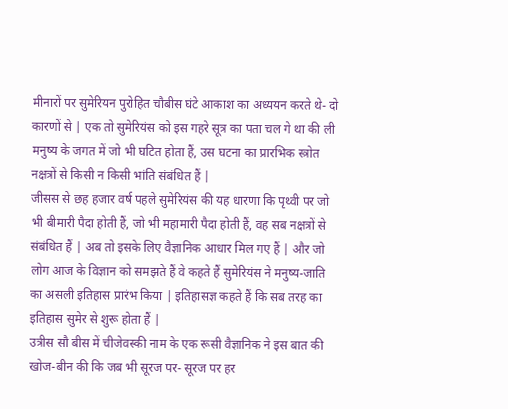मीनारों पर सुमेरियन पुरोहित चौबीस घंटे आकाश का अध्ययन करते थे- दो कारणों से | एक तो सुमेरियंस को इस गहरे सूत्र का पता चल गे था की ली मनुष्य के जगत में जो भी घटित होता हैं, उस घटना का प्रारभिक स्त्रोत नक्षत्रों से किसी न किसी भांति संबंधित हैं |
जीसस से छह हजार वर्ष पहले सुमेरियंस की यह धारणा कि पृथ्वी पर जो भी बीमारी पैदा होती हैं, जो भी महामारी पैदा होती हैं, वह सब नक्षत्रों से संबंधित हैं | अब तो इसके लिए वैज्ञानिक आधार मिल गए हैं | और जो लोग आज के विज्ञान को समझते हैं वे कहते हैं सुमेरियंस ने मनुष्य-जाति का असली इतिहास प्रारंभ किया | इतिहासज्ञ कहते हैं कि सब तरह का इतिहास सुमेर से शुरू होता हैं |
उत्रीस सौ बीस में चीजेवस्की नाम के एक रूसी वैज्ञानिक ने इस बात की खोज-बीन की कि जब भी सूरज पर- सूरज पर हर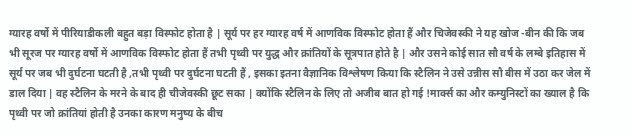ग्यारह वर्षो में पीरियाडीकली बहुत बड़ा विस्फोट होता है | सूर्य पर हर ग्यारह वर्ष में आणविक विस्फोट होता हैं और चिजेवस्की ने यह खोज -बीन की कि जब भी सूरज पर ग्यारह वर्षो में आणविक विस्फोट होता हैं तभी पृथ्वी पर युद्ध और क्रांतियों के सूत्रपात होते है | और उसने कोई सात सौ वर्ष के लम्बे इतिहास में सूर्य पर जब भी दुर्घटना घटती है ,तभी पृथ्वी पर दुर्घटना घटती हैं , इसका इतना वैज्ञानिक विश्लेषण किया कि स्टैलिन ने उसे उन्नीस सौ बीस में उठा कर जेल में डाल दिया | वह स्टैलिन के मरने के बाद ही चीजेवस्की छूट सका | क्योंकि स्टैलिन के लिए तो अजीब बात हो गई !मार्क्स का और कम्युनिस्टों का ख्याल है कि पृथ्वी पर जो क्रांतियां होती है उनका कारण मनुष्य के बीच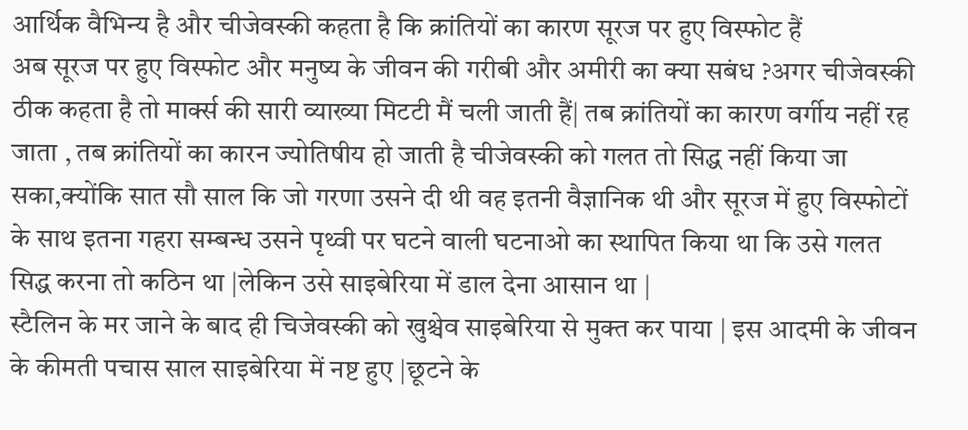आर्थिक वैभिन्य है और चीजेवस्की कहता है कि क्रांतियों का कारण सूरज पर हुए विस्फोट हैं
अब सूरज पर हुए विस्फोट और मनुष्य के जीवन की गरीबी और अमीरी का क्या सबंध ?अगर चीजेवस्की ठीक कहता है तो मार्क्स की सारी व्याख्या मिटटी मैं चली जाती हैं| तब क्रांतियों का कारण वर्गीय नहीं रह जाता , तब क्रांतियों का कारन ज्योतिषीय हो जाती है चीजेवस्की को गलत तो सिद्ध नहीं किया जा सका,क्योंकि सात सौ साल कि जो गरणा उसने दी थी वह इतनी वैज्ञानिक थी और सूरज में हुए विस्फोटों के साथ इतना गहरा सम्बन्ध उसने पृथ्वी पर घटने वाली घटनाओ का स्थापित किया था कि उसे गलत सिद्ध करना तो कठिन था |लेकिन उसे साइबेरिया में डाल देना आसान था |
स्टैलिन के मर जाने के बाद ही चिजेवस्की को खुश्चेव साइबेरिया से मुक्त कर पाया | इस आदमी के जीवन के कीमती पचास साल साइबेरिया में नष्ट हुए |छूटने के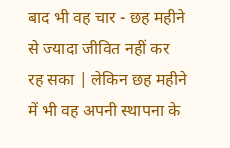बाद भी वह चार - छह महीने से ज्यादा जीवित नहीं कर रह सका | लेकिन छह महीने में भी वह अपनी स्थापना के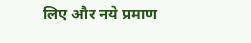लिए और नये प्रमाण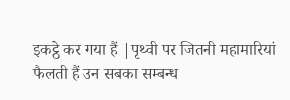इकट्ठे कर गया हैं |पृथ्वी पर जितनी महामारियां फैलती हैं उन सबका सम्बन्ध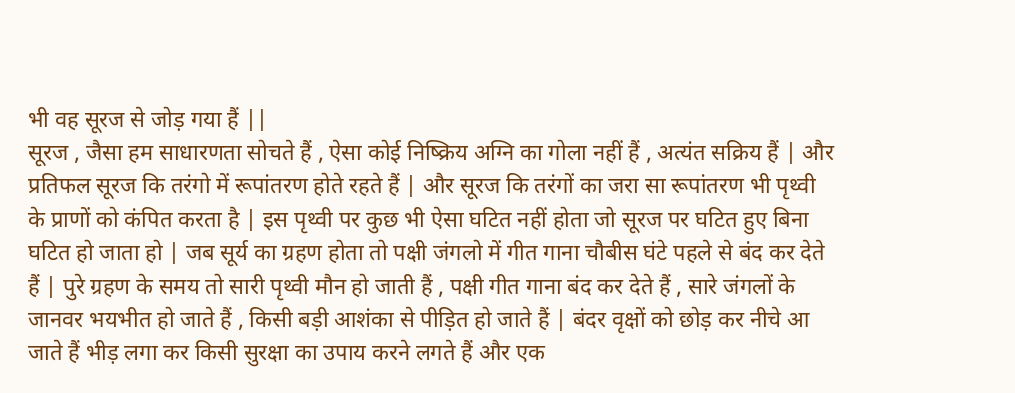भी वह सूरज से जोड़ गया हैं ||
सूरज , जैसा हम साधारणता सोचते हैं , ऐसा कोई निष्क्रिय अग्नि का गोला नहीं हैं , अत्यंत सक्रिय हैं | और प्रतिफल सूरज कि तरंगो में रूपांतरण होते रहते हैं | और सूरज कि तरंगों का जरा सा रूपांतरण भी पृथ्वी के प्राणों को कंपित करता है | इस पृथ्वी पर कुछ भी ऐसा घटित नहीं होता जो सूरज पर घटित हुए बिना घटित हो जाता हो | जब सूर्य का ग्रहण होता तो पक्षी जंगलो में गीत गाना चौबीस घंटे पहले से बंद कर देते हैं | पुरे ग्रहण के समय तो सारी पृथ्वी मौन हो जाती हैं , पक्षी गीत गाना बंद कर देते हैं , सारे जंगलों के जानवर भयभीत हो जाते हैं , किसी बड़ी आशंका से पीड़ित हो जाते हैं | बंदर वृक्षों को छोड़ कर नीचे आ जाते हैं भीड़ लगा कर किसी सुरक्षा का उपाय करने लगते हैं और एक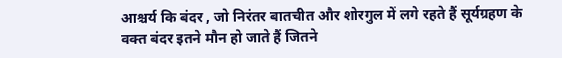आश्चर्य कि बंदर , जो निरंतर बातचीत और शोरगुल में लगे रहते हैं सूर्यग्रहण के वक्त बंदर इतने मौन हो जाते हैं जितने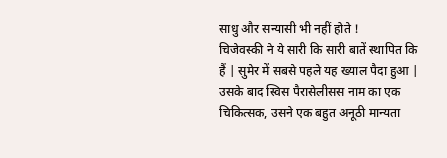साधु और सन्यासी भी नहीं होते !
चिजेवस्की ने ये सारी कि सारी बातें स्थापित कि हैं | सुमेर में सबसे पहले यह ख्याल पैदा हुआ | उसके बाद स्विस पैरासेलीसस नाम का एक चिकित्सक, उसने एक बहुत अनूठी मान्यता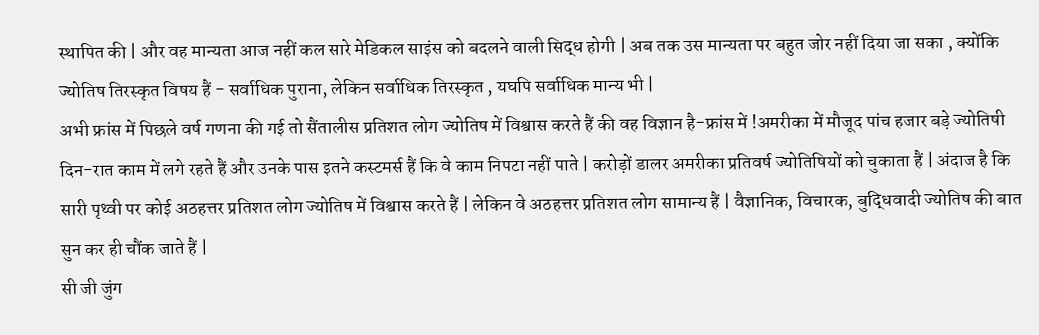स्थापित की | और वह मान्यता आज नहीं कल सारे मेडिकल साइंस को बदलने वाली सिद्ध होगी | अब तक उस मान्यता पर बहुत जोर नहीं दिया जा सका , क्योंकि ज्योतिष तिरस्कृत विषय हैं - सर्वाधिक पुराना, लेकिन सर्वाधिक तिरस्कृत , यघपि सर्वाधिक मान्य भी |
अभी फ्रांस में पिछले वर्ष गणना की गई तो सैंतालीस प्रतिशत लोग ज्योतिष में विश्वास करते हैं की वह विज्ञान है-फ्रांस में !अमरीका में मौजूद पांच हजार बड़े ज्योतिषी दिन-रात काम में लगे रहते हैं और उनके पास इतने कस्टमर्स हैं कि वे काम निपटा नहीं पाते | करोड़ों डालर अमरीका प्रतिवर्ष ज्योतिषियों को चुकाता हैं | अंदाज है कि सारी पृथ्वी पर कोई अठहत्तर प्रतिशत लोग ज्योतिष में विश्वास करते हैं | लेकिन वे अठहत्तर प्रतिशत लोग सामान्य हैं | वैज्ञानिक, विचारक, बुद्धिवादी ज्योतिष की बात सुन कर ही चौंक जाते हैं |
सी जी जुंग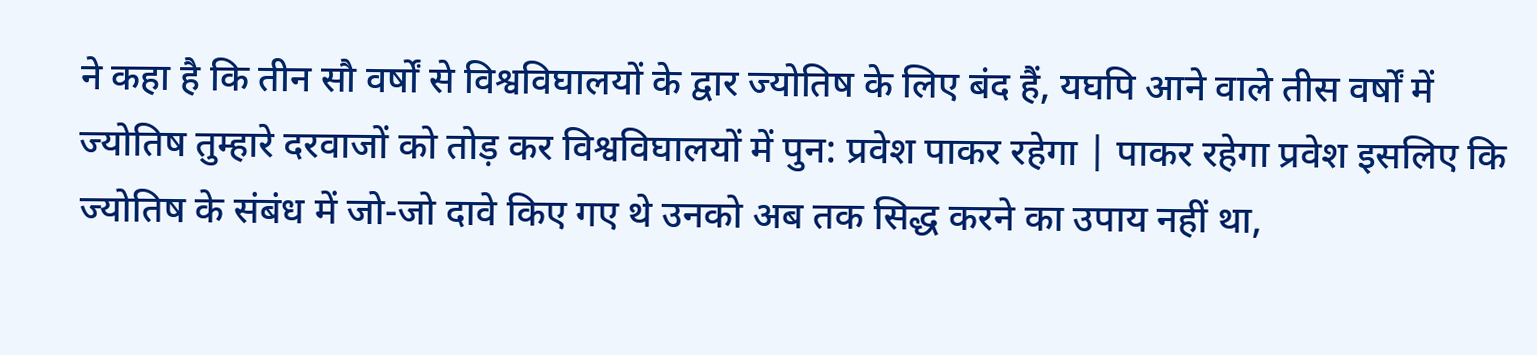ने कहा है कि तीन सौ वर्षों से विश्वविघालयों के द्वार ज्योतिष के लिए बंद हैं, यघपि आने वाले तीस वर्षों में ज्योतिष तुम्हारे दरवाजों को तोड़ कर विश्वविघालयों में पुन: प्रवेश पाकर रहेगा | पाकर रहेगा प्रवेश इसलिए कि ज्योतिष के संबंध में जो-जो दावे किए गए थे उनको अब तक सिद्ध करने का उपाय नहीं था,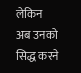लेकिन अब उनको सिद्ध करने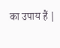का उपाय हैं |